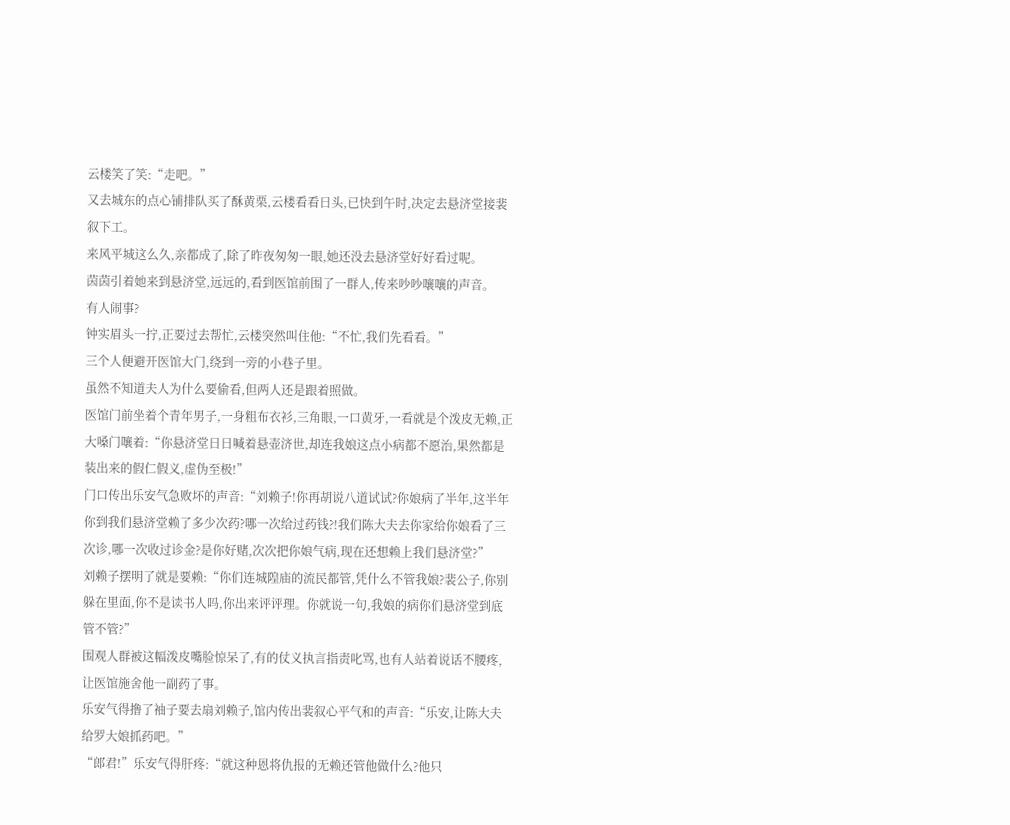云楼笑了笑:“走吧。”
又去城东的点心铺排队买了酥黄栗,云楼看看日头,已快到午时,决定去悬济堂接裴叙下工。
来风平城这么久,亲都成了,除了昨夜匆匆一眼,她还没去悬济堂好好看过呢。
茵茵引着她来到悬济堂,远远的,看到医馆前围了一群人,传来吵吵嚷嚷的声音。
有人闹事?
钟实眉头一拧,正要过去帮忙,云楼突然叫住他:“不忙,我们先看看。”
三个人便避开医馆大门,绕到一旁的小巷子里。
虽然不知道夫人为什么要偷看,但两人还是跟着照做。
医馆门前坐着个青年男子,一身粗布衣衫,三角眼,一口黄牙,一看就是个泼皮无赖,正大嗓门嚷着:“你悬济堂日日喊着悬壶济世,却连我娘这点小病都不愿治,果然都是装出来的假仁假义,虚伪至极!”
门口传出乐安气急败坏的声音:“刘赖子!你再胡说八道试试?你娘病了半年,这半年你到我们悬济堂赖了多少次药?哪一次给过药钱?!我们陈大夫去你家给你娘看了三次诊,哪一次收过诊金?是你好赌,次次把你娘气病,现在还想赖上我们悬济堂?”
刘赖子摆明了就是要赖:“你们连城隍庙的流民都管,凭什么不管我娘?裴公子,你别躲在里面,你不是读书人吗,你出来评评理。你就说一句,我娘的病你们悬济堂到底管不管?”
围观人群被这幅泼皮嘴脸惊呆了,有的仗义执言指责叱骂,也有人站着说话不腰疼,让医馆施舍他一副药了事。
乐安气得撸了袖子要去扇刘赖子,馆内传出裴叙心平气和的声音:“乐安,让陈大夫给罗大娘抓药吧。”
“郎君!”乐安气得肝疼:“就这种恩将仇报的无赖还管他做什么?他只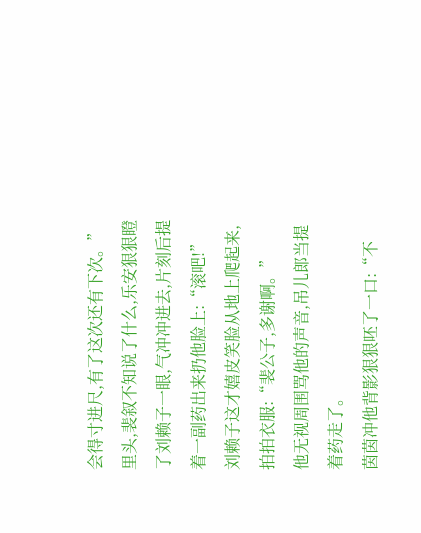会得寸进尺,有了这次还有下次。”
里头,裴叙不知说了什么,乐安狠狠瞪了刘赖子一眼,气冲冲进去,片刻后提着一副药出来扔他脸上:“滚吧!”
刘赖子这才嬉皮笑脸从地上爬起来,拍拍衣服:“裴公子,多谢啊。”
他无视周围骂他的声音,吊儿郎当提着药走了。
茵茵冲他背影狠狠呸了一口:“不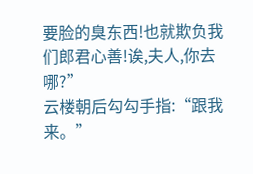要脸的臭东西!也就欺负我们郎君心善!诶,夫人,你去哪?”
云楼朝后勾勾手指:“跟我来。”